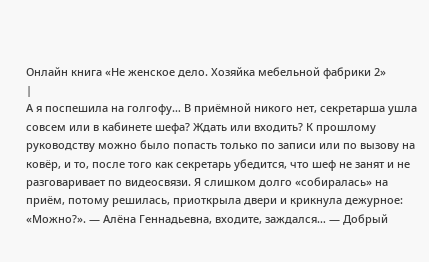Онлайн книга «Не женское дело. Хозяйка мебельной фабрики 2»
|
А я поспешила на голгофу… В приёмной никого нет, секретарша ушла совсем или в кабинете шефа? Ждать или входить? К прошлому руководству можно было попасть только по записи или по вызову на ковёр, и то, после того как секретарь убедится, что шеф не занят и не разговаривает по видеосвязи. Я слишком долго «собиралась» на приём, потому решилась, приоткрыла двери и крикнула дежурное: «Можно?». — Алёна Геннадьевна, входите, заждался… — Добрый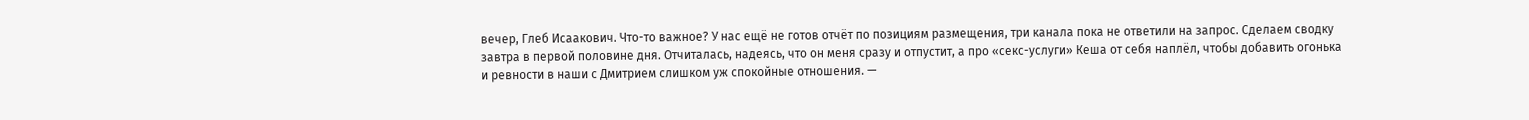вечер, Глеб Исаакович. Что-то важное? У нас ещё не готов отчёт по позициям размещения, три канала пока не ответили на запрос. Сделаем сводку завтра в первой половине дня. Отчиталась, надеясь, что он меня сразу и отпустит, а про «секс-услуги» Кеша от себя наплёл, чтобы добавить огонька и ревности в наши с Дмитрием слишком уж спокойные отношения. —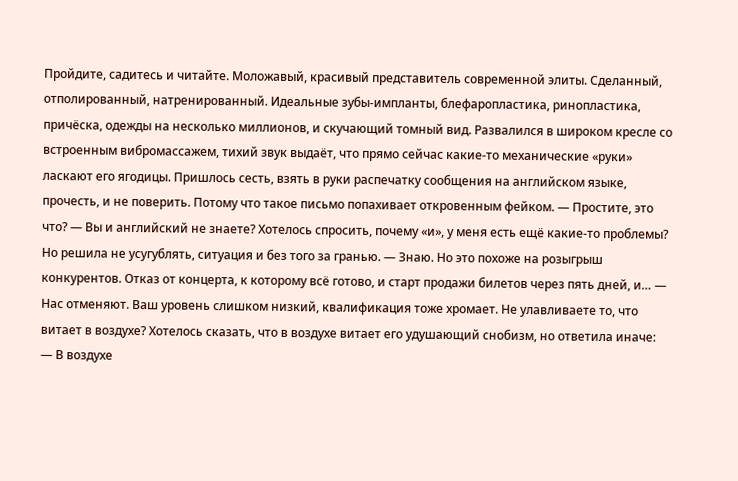Пройдите, садитесь и читайте. Моложавый, красивый представитель современной элиты. Сделанный, отполированный, натренированный. Идеальные зубы-импланты, блефаропластика, ринопластика, причёска, одежды на несколько миллионов, и скучающий томный вид. Развалился в широком кресле со встроенным вибромассажем, тихий звук выдаёт, что прямо сейчас какие-то механические «руки» ласкают его ягодицы. Пришлось сесть, взять в руки распечатку сообщения на английском языке, прочесть, и не поверить. Потому что такое письмо попахивает откровенным фейком. — Простите, это что? — Вы и английский не знаете? Хотелось спросить, почему «и», у меня есть ещё какие-то проблемы? Но решила не усугублять, ситуация и без того за гранью. — Знаю. Но это похоже на розыгрыш конкурентов. Отказ от концерта, к которому всё готово, и старт продажи билетов через пять дней, и… — Нас отменяют. Ваш уровень слишком низкий, квалификация тоже хромает. Не улавливаете то, что витает в воздухе? Хотелось сказать, что в воздухе витает его удушающий снобизм, но ответила иначе: — В воздухе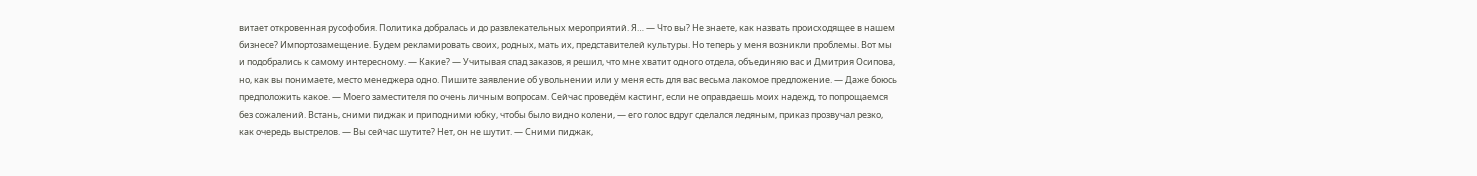витает откровенная русофобия. Политика добралась и до развлекательных мероприятий. Я… — Что вы? Не знаете, как назвать происходящее в нашем бизнесе? Импортозамещение. Будем рекламировать своих, родных, мать их, представителей культуры. Но теперь у меня возникли проблемы. Вот мы и подобрались к самому интересному. — Какие? — Учитывая спад заказов, я решил, что мне хватит одного отдела, объединяю вас и Дмитрия Осипова, но, как вы понимаете, место менеджера одно. Пишите заявление об увольнении или у меня есть для вас весьма лакомое предложение. — Даже боюсь предположить какое. — Моего заместителя по очень личным вопросам. Сейчас проведём кастинг, если не оправдаешь моих надежд, то попрощаемся без сожалений. Встань, сними пиджак и приподними юбку, чтобы было видно колени, — его голос вдруг сделался ледяным, приказ прозвучал резко, как очередь выстрелов. — Вы сейчас шутите? Нет, он не шутит. — Сними пиджак,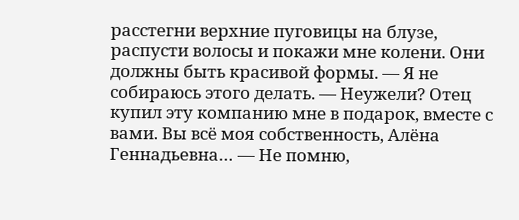расстегни верхние пуговицы на блузе, распусти волосы и покажи мне колени. Они должны быть красивой формы. — Я не собираюсь этого делать. — Неужели? Отец купил эту компанию мне в подарок, вместе с вами. Вы всё моя собственность, Алёна Геннадьевна… — Не помню,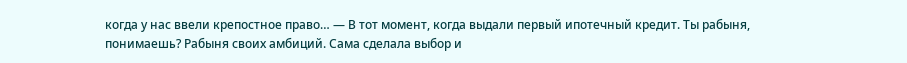когда у нас ввели крепостное право… — В тот момент, когда выдали первый ипотечный кредит. Ты рабыня, понимаешь? Рабыня своих амбиций. Сама сделала выбор и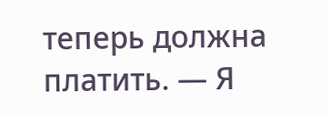теперь должна платить. — Я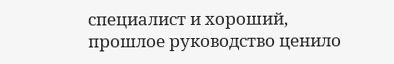специалист и хороший, прошлое руководство ценило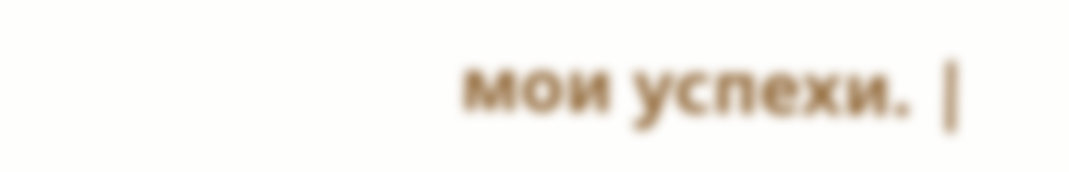мои успехи. |